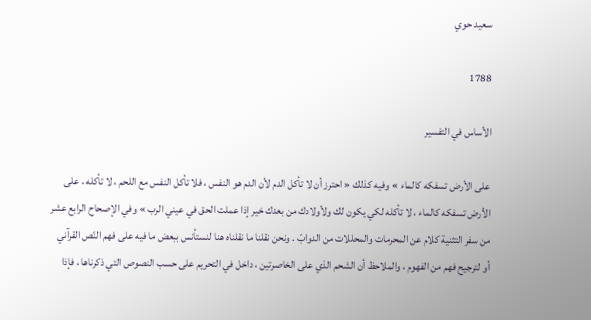سعيد حوي

1788

الأساس في التفسير

على الأرض تسفكه كالماء » وفيه كذلك « احترز أن لا تأكل الدم لأن الدم هو النفس ، فلا تأكل النفس مع اللحم ، لا تأكله ، على الأرض تسفكه كالماء ، لا تأكله لكي يكون لك ولأولادك من بعدك خير إذا عملت الحق في عيني الرب » وفي الإصحاح الرابع عشر من سفر التثنية كلام عن المحرمات والمحللات من الدوابّ . ونحن نقلنا ما نقلناه هنا لنستأنس ببعض ما فيه على فهم النّص القرآني أو لترجيح فهم من الفهوم ، والملاحظ أن الشحم الذي على الخاصرتين ، داخل في التحريم على حسب النصوص التي ذكرناها ، فإذا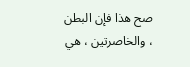صح هذا فإن البطن ، والخاصرتين ، هي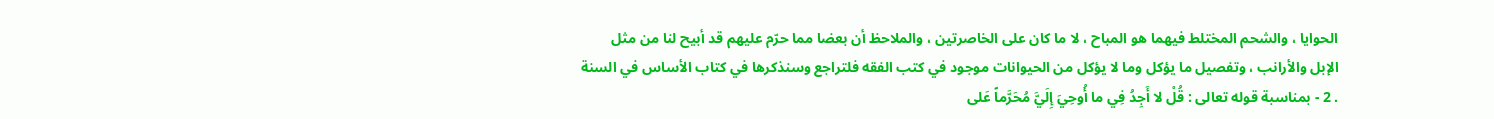الحوايا ، والشحم المختلط فيهما هو المباح ، لا ما كان على الخاصرتين ، والملاحظ أن بعضا مما حرّم عليهم قد أبيح لنا من مثل الإبل والأرانب ، وتفصيل ما يؤكل وما لا يؤكل من الحيوانات موجود في كتب الفقه فلتراجع وسنذكرها في كتاب الأساس في السنة . 2 - بمناسبة قوله تعالى : قُلْ لا أَجِدُ فِي ما أُوحِيَ إِلَيَّ مُحَرَّماً عَلى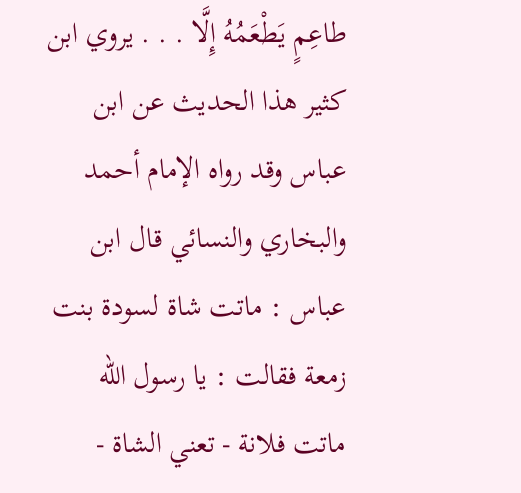طاعِمٍ يَطْعَمُهُ إِلَّا . . . يروي ابن كثير هذا الحديث عن ابن عباس وقد رواه الإمام أحمد والبخاري والنسائي قال ابن عباس : ماتت شاة لسودة بنت زمعة فقالت : يا رسول اللّه ماتت فلانة - تعني الشاة -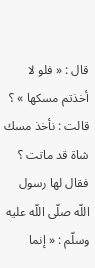قال : « فلو لا أخذتم مسكها » ؟ قالت : نأخذ مسك شاة قد ماتت ؟ فقال لها رسول اللّه صلّى اللّه عليه وسلّم : « إنما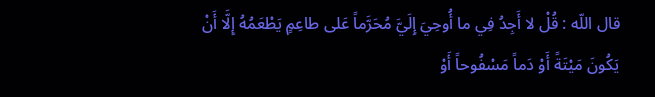قال اللّه : قُلْ لا أَجِدُ فِي ما أُوحِيَ إِلَيَّ مُحَرَّماً عَلى طاعِمٍ يَطْعَمُهُ إِلَّا أَنْ يَكُونَ مَيْتَةً أَوْ دَماً مَسْفُوحاً أَوْ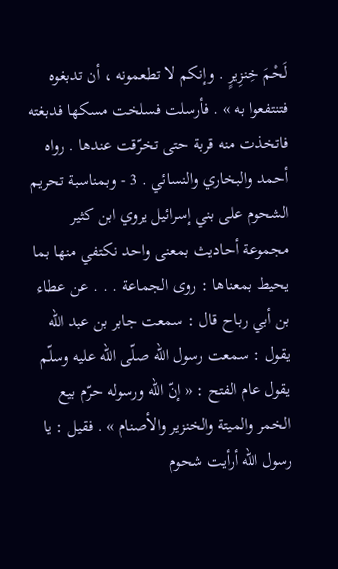لَحْمَ خِنزِيرٍ . وإنكم لا تطعمونه ، أن تدبغوه فتنتفعوا به » . فأرسلت فسلخت مسكها فدبغته فاتخذت منه قربة حتى تخرّقت عندها . رواه أحمد والبخاري والنسائي . 3 - وبمناسبة تحريم الشحوم على بني إسرائيل يروي ابن كثير مجموعة أحاديث بمعنى واحد نكتفي منها بما يحيط بمعناها : روى الجماعة . . . عن عطاء بن أبي رباح قال : سمعت جابر بن عبد اللّه يقول : سمعت رسول اللّه صلّى اللّه عليه وسلّم يقول عام الفتح : « إنّ اللّه ورسوله حرّم بيع الخمر والميتة والخنزير والأصنام » . فقيل : يا رسول اللّه أرأيت شحوم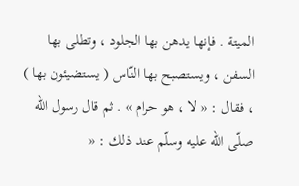الميتة . فإنها يدهن بها الجلود ، وتطلى بها السفن ، ويستصبح بها النّاس ( يستضيئون بها ) ، فقال : « لا ، هو حرام » . ثم قال رسول اللّه صلّى اللّه عليه وسلّم عند ذلك : «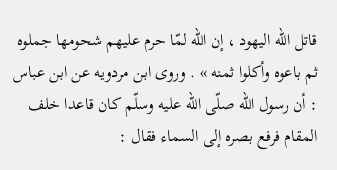قاتل اللّه اليهود ، إن اللّه لمّا حرم عليهم شحومها جملوه ثم باعوه وأكلوا ثمنه » . وروى ابن مردويه عن ابن عباس : أن رسول اللّه صلّى اللّه عليه وسلّم كان قاعدا خلف المقام فرفع بصره إلى السماء فقال :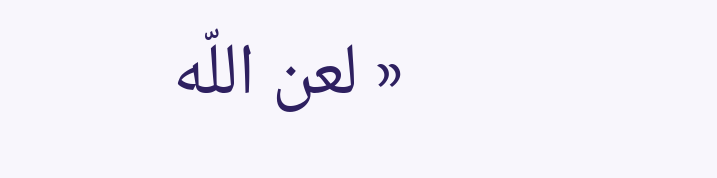« لعن اللّه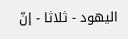اليهود - ثلاثا - إنّ